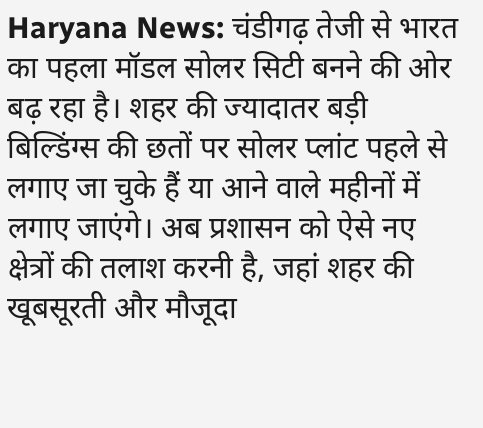Haryana News: चंडीगढ़ तेजी से भारत का पहला मॉडल सोलर सिटी बनने की ओर बढ़ रहा है। शहर की ज्यादातर बड़ी बिल्डिंग्स की छतों पर सोलर प्लांट पहले से लगाए जा चुके हैं या आने वाले महीनों में लगाए जाएंगे। अब प्रशासन को ऐसे नए क्षेत्रों की तलाश करनी है, जहां शहर की खूबसूरती और मौजूदा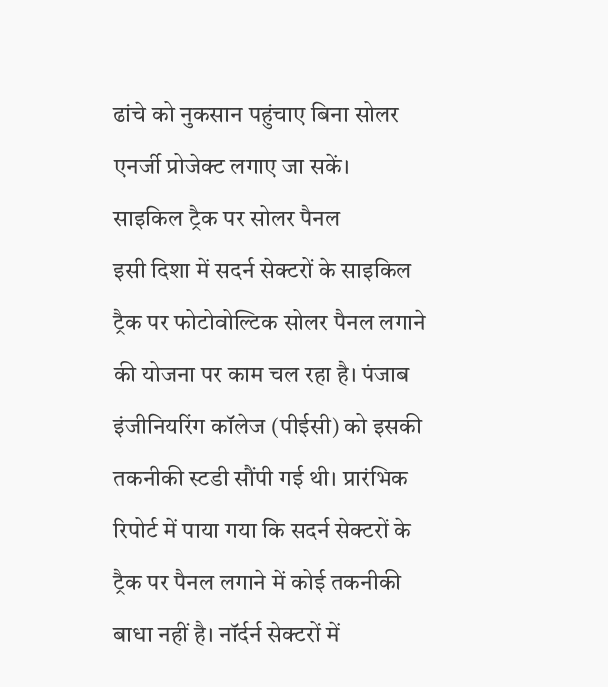ढांचे को नुकसान पहुंचाए बिना सोलर एनर्जी प्रोजेक्ट लगाए जा सकें।
साइकिल ट्रैक पर सोलर पैनल
इसी दिशा में सदर्न सेक्टरों के साइकिल ट्रैक पर फोटोवोल्टिक सोलर पैनल लगाने की योजना पर काम चल रहा है। पंजाब इंजीनियरिंग कॉलेज (पीईसी) को इसकी तकनीकी स्टडी सौंपी गई थी। प्रारंभिक रिपोर्ट में पाया गया कि सदर्न सेक्टरों के ट्रैक पर पैनल लगाने में कोई तकनीकी बाधा नहीं है। नॉर्दर्न सेक्टरों में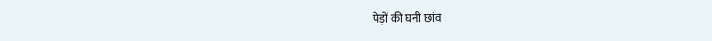पेड़ों की घनी छांव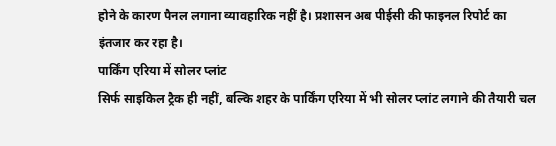होने के कारण पैनल लगाना व्यावहारिक नहीं है। प्रशासन अब पीईसी की फाइनल रिपोर्ट का इंतजार कर रहा है।
पार्किंग एरिया में सोलर प्लांट
सिर्फ साइकिल ट्रैक ही नहीं, बल्कि शहर के पार्किंग एरिया में भी सोलर प्लांट लगाने की तैयारी चल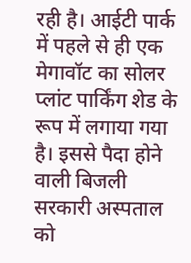रही है। आईटी पार्क में पहले से ही एक मेगावॉट का सोलर प्लांट पार्किंग शेड के रूप में लगाया गया है। इससे पैदा होने वाली बिजली सरकारी अस्पताल को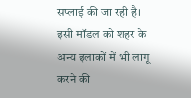सप्लाई की जा रही है। इसी मॉडल को शहर के अन्य इलाकों में भी लागू करने की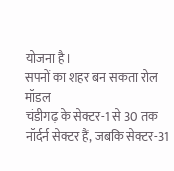योजना है।
सपनों का शहर बन सकता रोल मॉडल
चंडीगढ़ के सेक्टर-1 से 30 तक नॉर्दर्न सेक्टर हैं, जबकि सेक्टर-31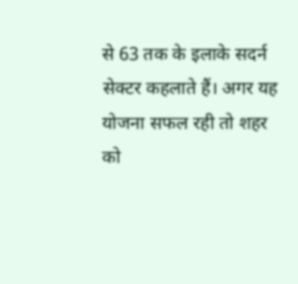से 63 तक के इलाके सदर्न सेक्टर कहलाते हैं। अगर यह योजना सफल रही तो शहर को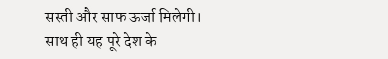सस्ती और साफ ऊर्जा मिलेगी। साथ ही यह पूरे देश के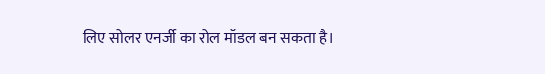लिए सोलर एनर्जी का रोल मॉडल बन सकता है।